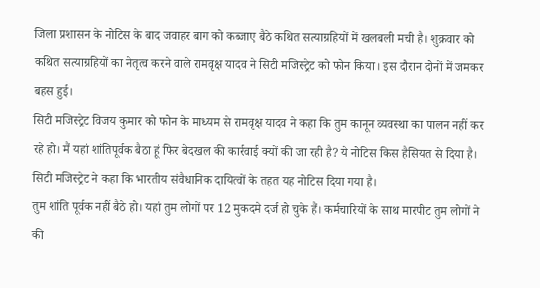जिला प्रशासन के नोटिस के बाद जवाहर बाग को कब्जाए बैठे कथित सत्याग्रहियों में खलबली मची है। शुक्रवार को कथित सत्याग्रहियों का नेतृत्व करने वाले रामवृक्ष यादव ने सिटी मजिस्ट्रेट को फोन किया। इस दौरान दोनों में जमकर बहस हुई।
सिटी मजिस्ट्रेट विजय कुमार को फोन के माध्यम से रामवृक्ष यादव ने कहा कि तुम कानून व्यवस्था का पालन नहीं कर रहे हो। मैं यहां शांतिपूर्वक बैठा हूं फिर बेदखल की कार्रवाई क्यों की जा रही है? ये नोटिस किस हैसियत से दिया है। सिटी मजिस्ट्रेट ने कहा कि भारतीय संवैधानिक दायित्वों के तहत यह नोटिस दिया गया है।
तुम शांति पूर्वक नहीं बैठे हो। यहां तुम लोगों पर 12 मुकदमे दर्ज हो चुके हैं। कर्मचारियों के साथ मारपीट तुम लोगों ने की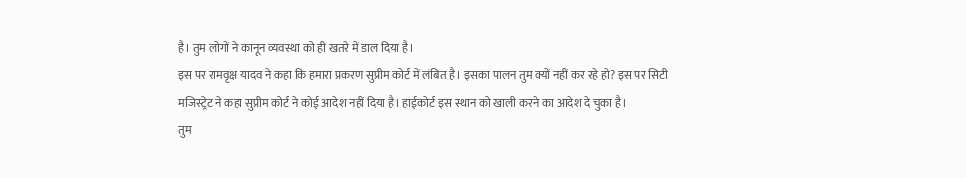है। तुम लोगों ने कानून व्यवस्था को ही खतरे में डाल दिया है।
इस पर रामवृक्ष यादव ने कहा कि हमारा प्रकरण सुप्रीम कोर्ट में लंबित है। इसका पालन तुम क्यों नहीं कर रहे हो? इस पर सिटी मजिस्ट्रेट ने कहा सुप्रीम कोर्ट ने कोई आदेश नहीं दिया है। हाईकोर्ट इस स्थान को खाली करने का आदेश दे चुका है।
तुम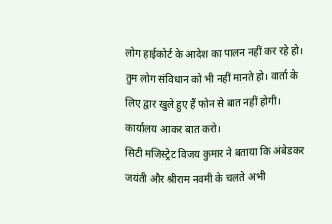लोग हाईकोर्ट के आदेश का पालन नहीं कर रहे हो। तुम लोग संविधान को भी नहीं मानते हो। वार्ता के लिए द्वार खुले हुए हैं फोन से बात नहीं होगी। कार्यालय आकर बात करो।
सिटी मजिस्ट्रेट विजय कुमार ने बताया कि अंबेडकर जयंती और श्रीराम नवमी के चलते अभी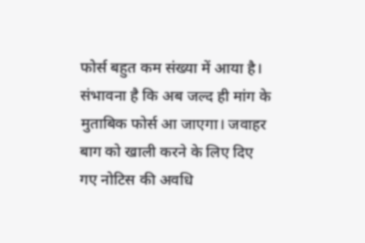फोर्स बहुत कम संख्या में आया है। संभावना है कि अब जल्द ही मांग के मुताबिक फोर्स आ जाएगा। जवाहर बाग को खाली करने के लिए दिए गए नोटिस की अवधि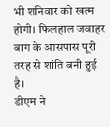भी शनिवार को खत्म होगी। फिलहाल जवाहर बाग के आसपास पूरी तरह से शांति बनी हुई है।
डीएम ने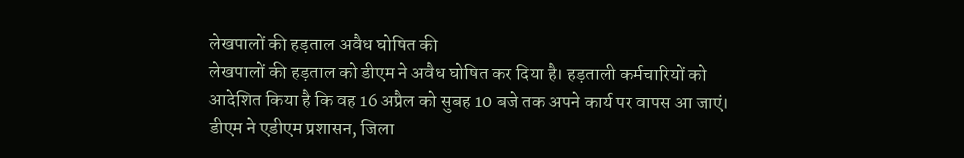लेखपालों की हड़ताल अवैध घोषित की
लेखपालों की हड़ताल को डीएम ने अवैध घोषित कर दिया है। हड़ताली कर्मचारियों को आदेशित किया है कि वह 16 अप्रैल को सुबह 10 बजे तक अपने कार्य पर वापस आ जाएं। डीएम ने एडीएम प्रशासन, जिला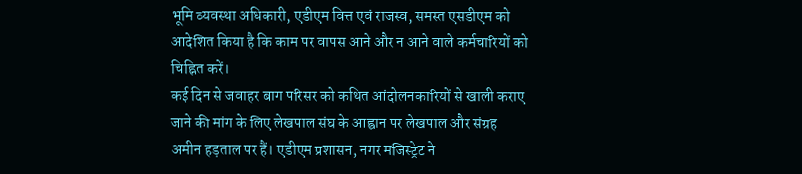भूमि व्यवस्था अधिकारी, एडीएम वित्त एवं राजस्व, समस्त एसडीएम को आदेशित किया है कि काम पर वापस आने और न आने वाले कर्मचारियों को चिह्नित करें।
कई दिन से जवाहर बाग परिसर को कथित आंदोलनकारियों से खाली कराए जाने की मांग के लिए लेखपाल संघ के आह्वान पर लेखपाल और संग्रह अमीन हड़ताल पर हैं। एडीएम प्रशासन, नगर मजिस्ट्रेट ने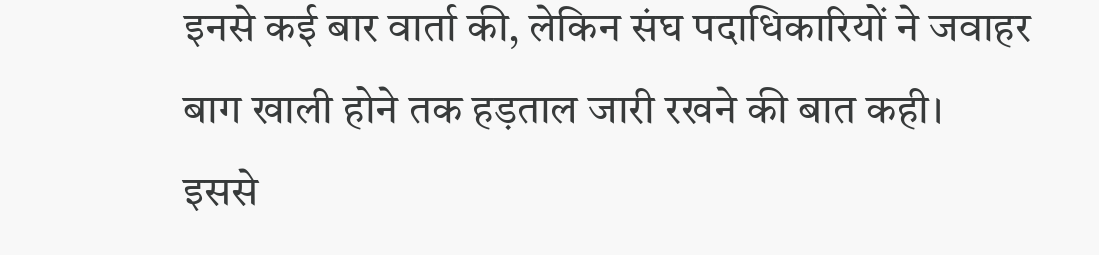इनसे कई बार वार्ता की, लेकिन संघ पदाधिकारियों ने जवाहर बाग खाली होने तक हड़ताल जारी रखने की बात कही।
इससे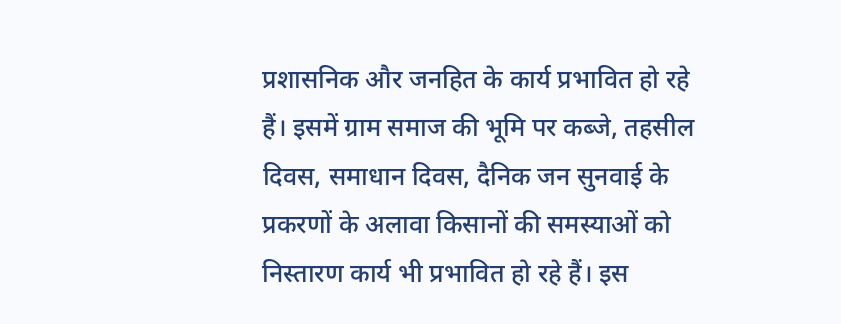प्रशासनिक और जनहित के कार्य प्रभावित हो रहे हैं। इसमें ग्राम समाज की भूमि पर कब्जे, तहसील दिवस, समाधान दिवस, दैनिक जन सुनवाई के प्रकरणों के अलावा किसानों की समस्याओं को निस्तारण कार्य भी प्रभावित हो रहे हैं। इस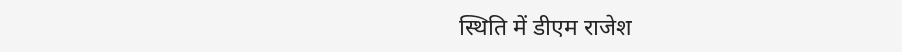स्थिति में डीएम राजेश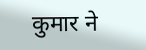कुमार ने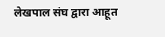लेखपाल संघ द्वारा आहूत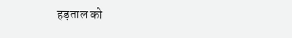हड़ताल को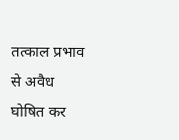तत्काल प्रभाव से अवैध घोषित कर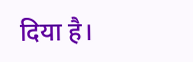दिया है।